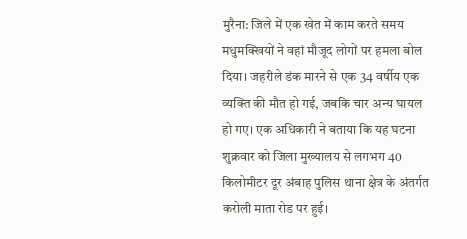मुरैना: जिले में एक खेत में काम करते समय मधुमक्खियों ने वहां मौजूद लोगों पर हमला बोल दिया। जहरीले डंक मारने से एक 34 वर्षीय एक व्यक्ति की मौत हो गई, जबकि चार अन्य घायल हो गए। एक अधिकारी ने बताया कि यह घटना शुक्रवार को जिला मुख्यालय से लगभग 40 किलोमीटर दूर अंबाह पुलिस थाना क्षेत्र के अंतर्गत करोली माता रोड पर हुई।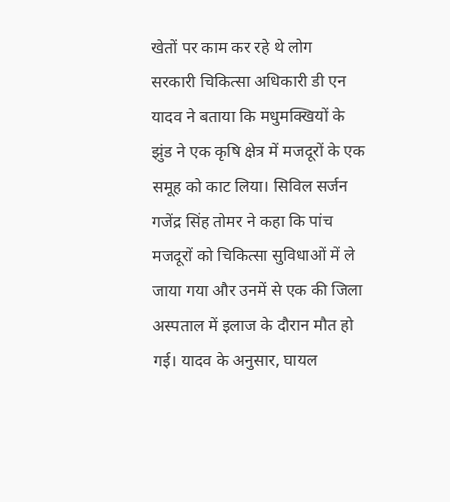खेतों पर काम कर रहे थे लोग
सरकारी चिकित्सा अधिकारी डी एन यादव ने बताया कि मधुमक्खियों के झुंड ने एक कृषि क्षेत्र में मजदूरों के एक समूह को काट लिया। सिविल सर्जन गजेंद्र सिंह तोमर ने कहा कि पांच मजदूरों को चिकित्सा सुविधाओं में ले जाया गया और उनमें से एक की जिला अस्पताल में इलाज के दौरान मौत हो गई। यादव के अनुसार, घायल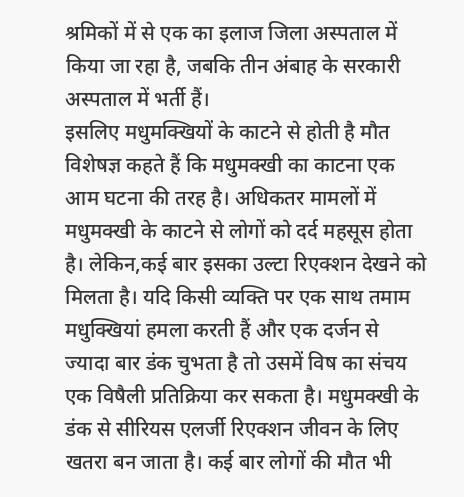श्रमिकों में से एक का इलाज जिला अस्पताल में किया जा रहा है, जबकि तीन अंबाह के सरकारी अस्पताल में भर्ती हैं।
इसलिए मधुमक्खियों के काटने से होती है मौत
विशेषज्ञ कहते हैं कि मधुमक्खी का काटना एक आम घटना की तरह है। अधिकतर मामलों में मधुमक्खी के काटने से लोगों को दर्द महसूस होता है। लेकिन,कई बार इसका उल्टा रिएक्शन देखने को मिलता है। यदि किसी व्यक्ति पर एक साथ तमाम मधुक्खियां हमला करती हैं और एक दर्जन से ज्यादा बार डंक चुभता है तो उसमें विष का संचय एक विषैली प्रतिक्रिया कर सकता है। मधुमक्खी के डंक से सीरियस एलर्जी रिएक्शन जीवन के लिए खतरा बन जाता है। कई बार लोगों की मौत भी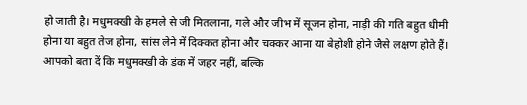हो जाती है। मधुमक्खी के हमले से जी मितलाना, गले और जीभ में सूजन होना, नाड़ी की गति बहुत धीमी होना या बहुत तेज होना, सांस लेने में दिक्कत होना और चक्कर आना या बेहोशी होने जैसे लक्षण होते हैं।
आपको बता दें कि मधुमक्खी के डंक में जहर नहीं, बल्कि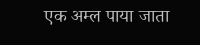एक अम्ल पाया जाता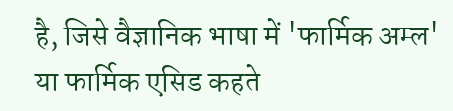है, जिसे वैज्ञानिक भाषा में 'फार्मिक अम्ल' या फार्मिक एसिड कहते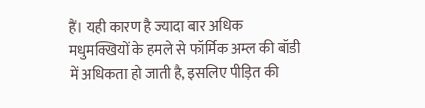हैं। यही कारण है ज्यादा बार अधिक मधुमक्खियों के हमले से फॉर्मिक अम्ल की बॉडी में अधिकता हो जाती है, इसलिए पीड़ित की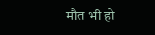मौत भी हो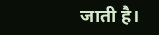जाती है।